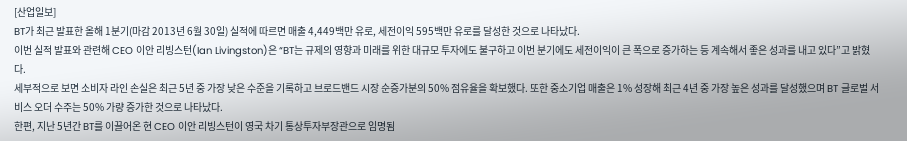[산업일보]
BT가 최근 발표한 올해 1분기(마감 2013년 6월 30일) 실적에 따르면 매출 4,449백만 유로, 세전이익 595백만 유로를 달성한 것으로 나타났다.
이번 실적 발표와 관련해 CEO 이안 리빙스턴(Ian Livingston)은 “BT는 규제의 영향과 미래를 위한 대규모 투자에도 불구하고 이번 분기에도 세전이익이 큰 폭으로 증가하는 등 계속해서 좋은 성과를 내고 있다”고 밝혔다.
세부적으로 보면 소비자 라인 손실은 최근 5년 중 가장 낮은 수준을 기록하고 브로드밴드 시장 순증가분의 50% 점유율을 확보했다. 또한 중소기업 매출은 1% 성장해 최근 4년 중 가장 높은 성과를 달성했으며 BT 글로벌 서비스 오더 수주는 50% 가량 증가한 것으로 나타났다.
한편, 지난 5년간 BT를 이끌어온 현 CEO 이안 리빙스턴이 영국 차기 통상투자부장관으로 임명됨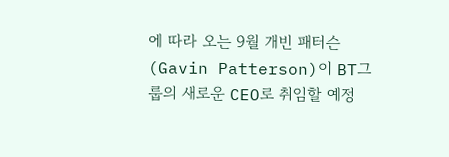에 따라 오는 9월 개빈 패터슨(Gavin Patterson)이 BT그룹의 새로운 CEO로 취임할 예정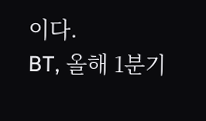이다.
BT, 올해 1분기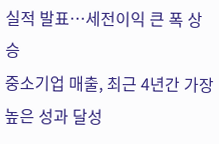실적 발표…세전이익 큰 폭 상승
중소기업 매출, 최근 4년간 가장 높은 성과 달성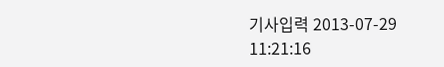기사입력 2013-07-29 11:21:16